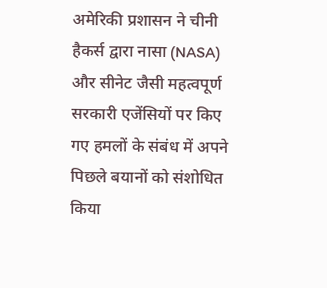अमेरिकी प्रशासन ने चीनी हैकर्स द्वारा नासा (NASA) और सीनेट जैसी महत्वपूर्ण सरकारी एजेंसियों पर किए गए हमलों के संबंध में अपने पिछले बयानों को संशोधित किया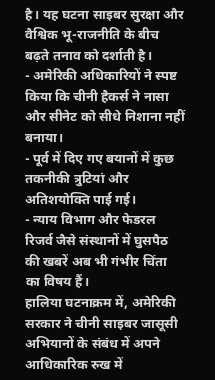है। यह घटना साइबर सुरक्षा और वैश्विक भू-राजनीति के बीच बढ़ते तनाव को दर्शाती है।
- अमेरिकी अधिकारियों ने स्पष्ट किया कि चीनी हैकर्स ने नासा और सीनेट को सीधे निशाना नहीं बनाया।
- पूर्व में दिए गए बयानों में कुछ तकनीकी त्रुटियां और अतिशयोक्ति पाई गई।
- न्याय विभाग और फेडरल रिजर्व जैसे संस्थानों में घुसपैठ की खबरें अब भी गंभीर चिंता का विषय हैं।
हालिया घटनाक्रम में, अमेरिकी सरकार ने चीनी साइबर जासूसी अभियानों के संबंध में अपने आधिकारिक रुख में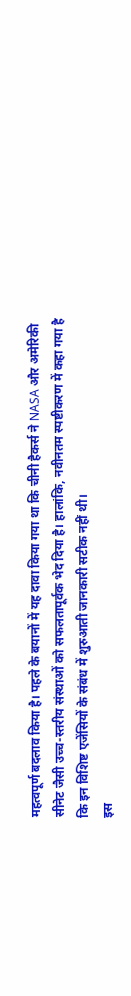महत्वपूर्ण बदलाव किया है। पहले के बयानों में यह दावा किया गया था कि चीनी हैकर्स ने NASA और अमेरिकी सीनेट जैसी उच्च-स्तरीय संस्थाओं को सफलतापूर्वक भेद दिया है। हालांकि, नवीनतम स्पष्टीकरण में कहा गया है कि इन विशिष्ट एजेंसियों के संबंध में शुरुआती जानकारी सटीक नहीं थी।
इस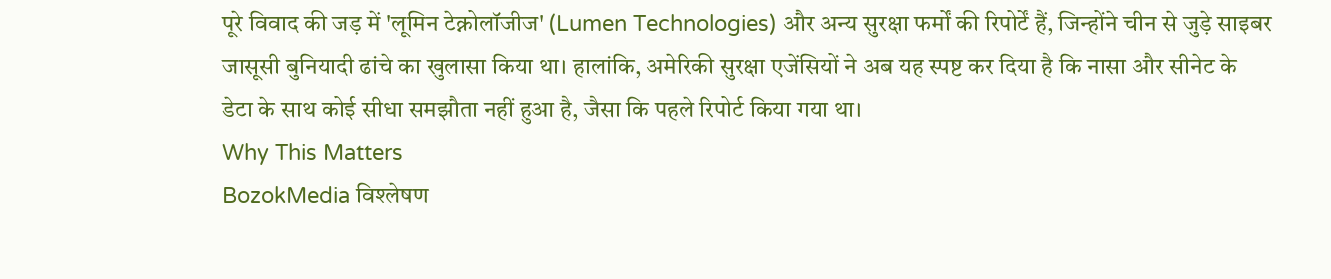पूरे विवाद की जड़ में 'लूमिन टेक्नोलॉजीज' (Lumen Technologies) और अन्य सुरक्षा फर्मों की रिपोर्टें हैं, जिन्होंने चीन से जुड़े साइबर जासूसी बुनियादी ढांचे का खुलासा किया था। हालांकि, अमेरिकी सुरक्षा एजेंसियों ने अब यह स्पष्ट कर दिया है कि नासा और सीनेट के डेटा के साथ कोई सीधा समझौता नहीं हुआ है, जैसा कि पहले रिपोर्ट किया गया था।
Why This Matters
BozokMedia विश्लेषण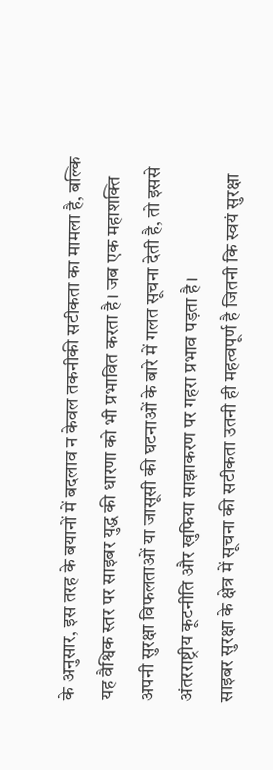के अनुसार, इस तरह के बयानों में बदलाव न केवल तकनीकी सटीकता का मामला है, बल्कि यह वैश्विक स्तर पर साइबर युद्ध की धारणा को भी प्रभावित करता है। जब एक महाशक्ति अपनी सुरक्षा विफलताओं या जासूसी की घटनाओं के बारे में गलत सूचना देती है, तो इससे अंतरराष्ट्रीय कूटनीति और खुफिया साझाकरण पर गहरा प्रभाव पड़ता है।
साइबर सुरक्षा के क्षेत्र में सूचना की सटीकता उतनी ही महत्वपूर्ण है जितनी कि स्वयं सुरक्षा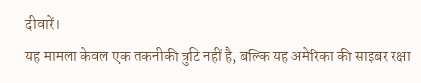दीवारें।
यह मामला केवल एक तकनीकी त्रुटि नहीं है, बल्कि यह अमेरिका की साइबर रक्षा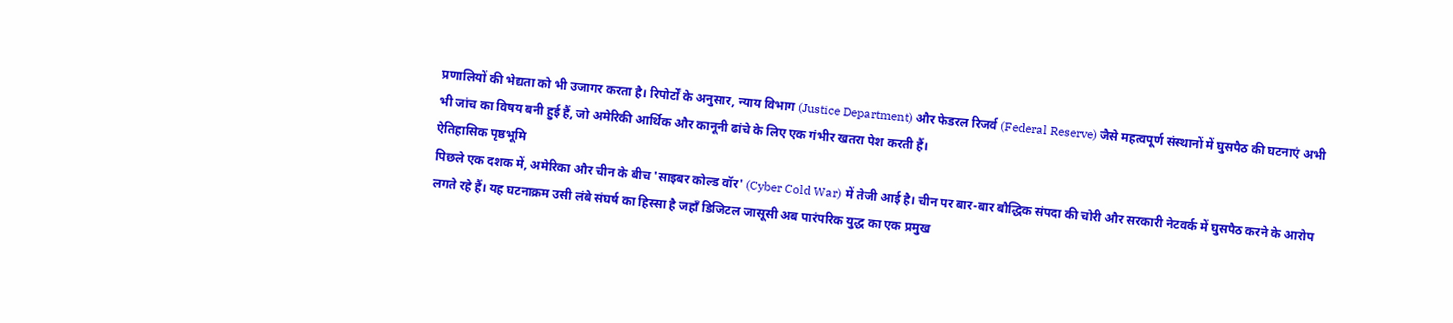प्रणालियों की भेद्यता को भी उजागर करता है। रिपोर्टों के अनुसार, न्याय विभाग (Justice Department) और फेडरल रिजर्व (Federal Reserve) जैसे महत्वपूर्ण संस्थानों में घुसपैठ की घटनाएं अभी भी जांच का विषय बनी हुई हैं, जो अमेरिकी आर्थिक और कानूनी ढांचे के लिए एक गंभीर खतरा पेश करती हैं।
ऐतिहासिक पृष्ठभूमि
पिछले एक दशक में, अमेरिका और चीन के बीच 'साइबर कोल्ड वॉर' (Cyber Cold War) में तेजी आई है। चीन पर बार-बार बौद्धिक संपदा की चोरी और सरकारी नेटवर्क में घुसपैठ करने के आरोप लगते रहे हैं। यह घटनाक्रम उसी लंबे संघर्ष का हिस्सा है जहाँ डिजिटल जासूसी अब पारंपरिक युद्ध का एक प्रमुख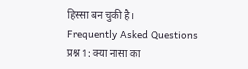हिस्सा बन चुकी है।
Frequently Asked Questions
प्रश्न 1: क्या नासा का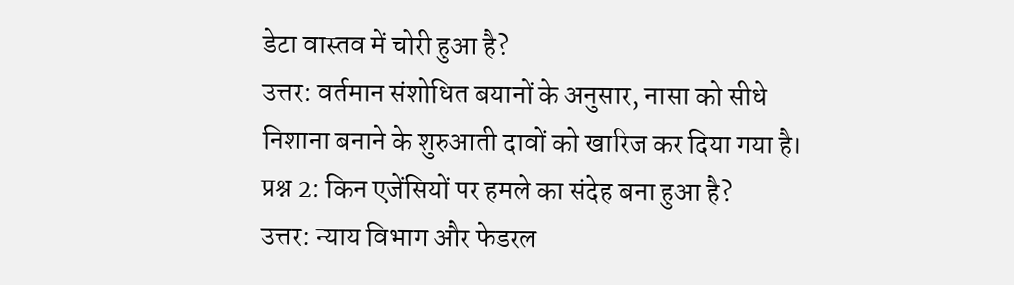डेटा वास्तव में चोरी हुआ है?
उत्तर: वर्तमान संशोधित बयानों के अनुसार, नासा को सीधे निशाना बनाने के शुरुआती दावों को खारिज कर दिया गया है।
प्रश्न 2: किन एजेंसियों पर हमले का संदेह बना हुआ है?
उत्तर: न्याय विभाग और फेडरल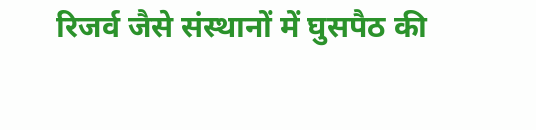रिजर्व जैसे संस्थानों में घुसपैठ की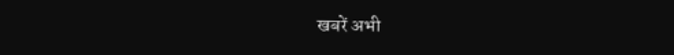खबरें अभी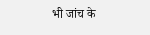भी जांच के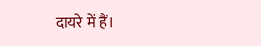दायरे में हैं।